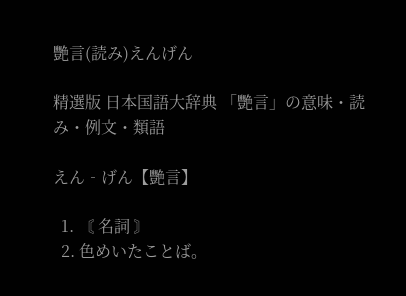艷言(読み)えんげん

精選版 日本国語大辞典 「艷言」の意味・読み・例文・類語

えん‐げん【艷言】

  1. 〘 名詞 〙
  2. 色めいたことば。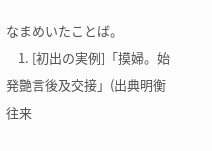なまめいたことば。
    1. [初出の実例]「摸婦。始発艷言後及交接」(出典明衡往来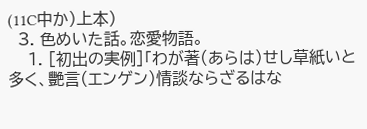(11C中か)上本)
  3. 色めいた話。恋愛物語。
    1. [初出の実例]「わが著(あらは)せし草紙いと多く、艷言(エンゲン)情談ならざるはな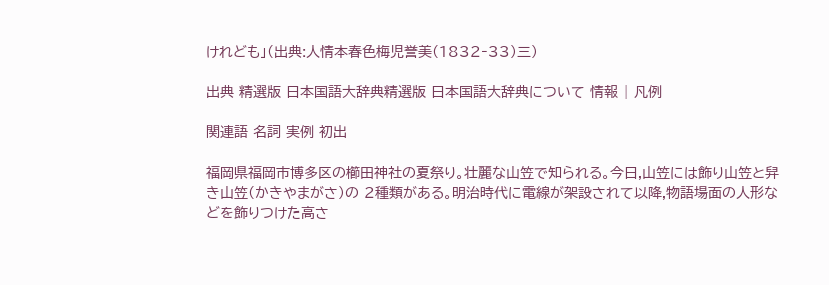けれども」(出典:人情本春色梅児誉美(1832‐33)三)

出典 精選版 日本国語大辞典精選版 日本国語大辞典について 情報 | 凡例

関連語 名詞 実例 初出

福岡県福岡市博多区の櫛田神社の夏祭り。壮麗な山笠で知られる。今日,山笠には飾り山笠と舁き山笠(かきやまがさ)の 2種類がある。明治時代に電線が架設されて以降,物語場面の人形などを飾りつけた高さ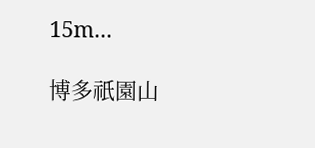15m...

博多祇園山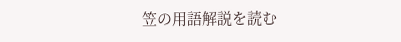笠の用語解説を読む